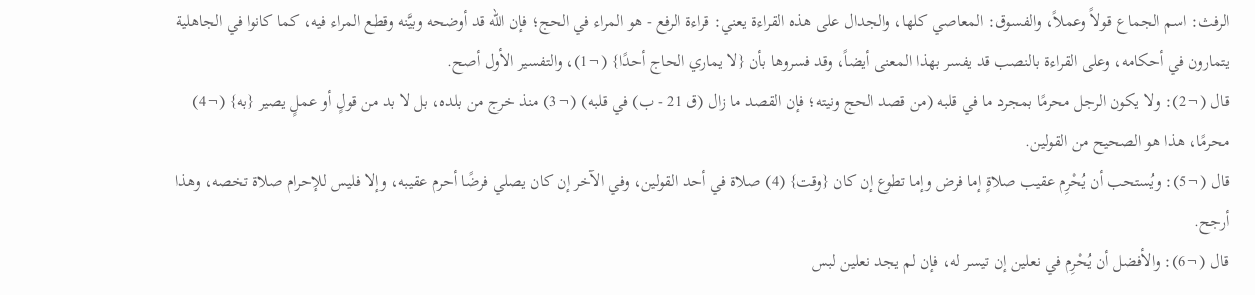الرفث: اسم الجماع قولاً وعملاً، والفسوق: المعاصي كلها، والجدال على هذه القراءة يعني: قراءة الرفع - هو المراء في الحج؛ فإن الله قد أوضحه وبيَّنه وقطع المراء فيه، كما كانوا في الجاهلية يتمارون في أحكامه، وعلى القراءة بالنصب قد يفسر بهذا المعنى أيضاً، وقد فسروها بأن {لا يماري الحاج أحدًا} (¬1)، والتفسير الأول أصح.
قال (¬2): ولا يكون الرجل محرمًا بمجرد ما في قلبه (من قصد الحج ونيته؛ فإن القصد ما زال (ق 21 - ب) في قلبه) (¬3) منذ خرج من بلده، بل لا بد من قولٍ أو عملٍ يصير {به} (¬4) محرمًا، هذا هو الصحيح من القولين.
قال (¬5): ويُستحب أن يُحْرِم عقيب صلاةٍ إما فرض وإما تطوع إن كان {وقت} (4) صلاة في أحد القولين، وفي الآخر إن كان يصلي فرضًا أحرم عقيبه، وإلا فليس للإحرام صلاة تخصه، وهذا أرجح.
قال (¬6): والأفضل أن يُحْرِم في نعلين إن تيسر له، فإن لم يجد نعلين لبس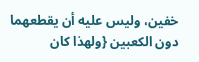خفين، وليس عليه أن يقطعهما دون الكعبين {ولهذا كان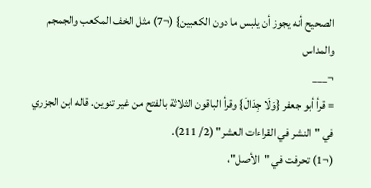الصحيح أنه يجوز أن يلبس ما دون الكعبين} (¬7) مثل الخف المكعب والجمجم والمداس
¬___
= قرأ أبو جعفر {وَلَا جِدَالَ} وقرأ الباقون الثلاثة بالفتح من غير تنوين. قاله ابن الجزري في "النشر في القراءات العشر" (2/ 211).
(¬1) تحرفت في "الأصل"،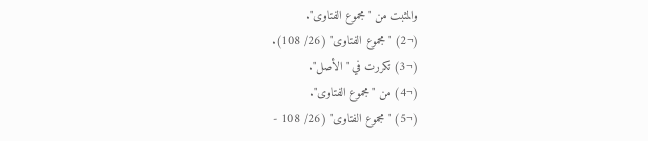والمثبت من "مجموع الفتاوى".
(¬2) "مجموع الفتاوى" (26/ 108).
(¬3) تكررت في "الأصل".
(¬4) من "مجموع الفتاوى".
(¬5) "مجموع الفتاوى" (26/ 108 -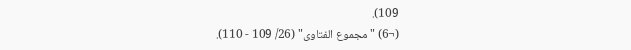109).
(¬6) "مجموع الفتاوى" (26/ 109 - 110).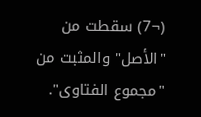(¬7) سقطت من "الأصل" والمثبت من "مجموع الفتاوى".